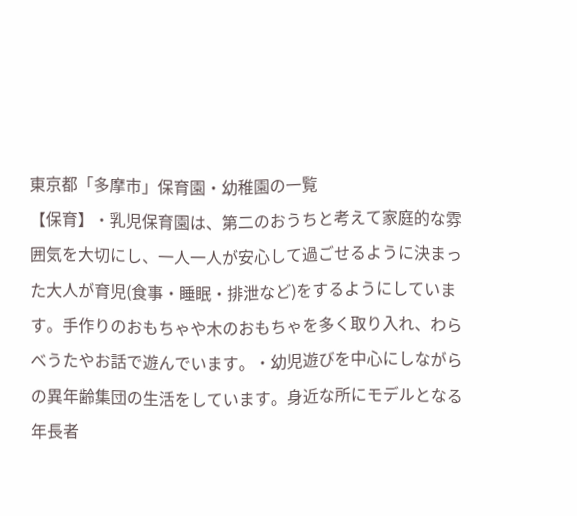東京都「多摩市」保育園・幼稚園の一覧
【保育】・乳児保育園は、第二のおうちと考えて家庭的な雰囲気を大切にし、一人一人が安心して過ごせるように決まった大人が育児(食事・睡眠・排泄など)をするようにしています。手作りのおもちゃや木のおもちゃを多く取り入れ、わらべうたやお話で遊んでいます。・幼児遊びを中心にしながらの異年齢集団の生活をしています。身近な所にモデルとなる年長者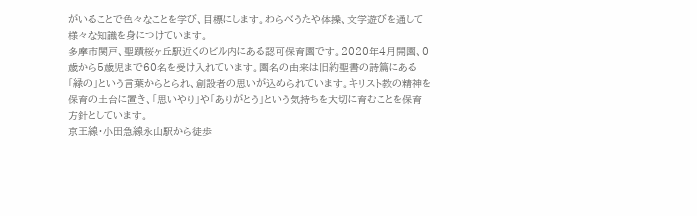がいることで色々なことを学び、目標にします。わらべうたや体操、文学遊びを通して様々な知識を身につけています。
多摩市関戸、聖蹟桜ヶ丘駅近くのビル内にある認可保育園です。2020年4月開園、0歳から5歳児まで60名を受け入れています。園名の由来は旧約聖書の詩篇にある「緑の」という言葉からとられ、創設者の思いが込められています。キリスト教の精神を保育の土台に置き、「思いやり」や「ありがとう」という気持ちを大切に育むことを保育方針としています。
京王線・小田急線永山駅から徒歩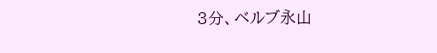3分、ベルブ永山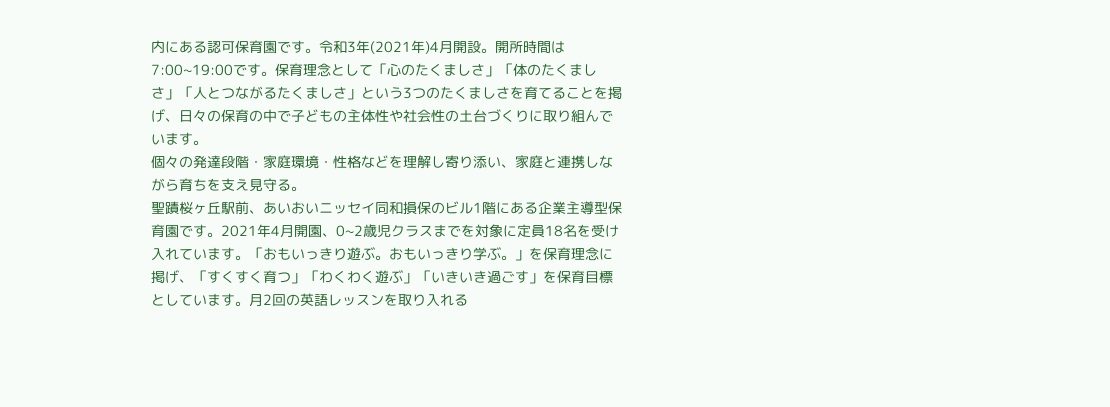内にある認可保育園です。令和3年(2021年)4月開設。開所時間は7:00~19:00です。保育理念として「心のたくましさ」「体のたくましさ」「人とつながるたくましさ」という3つのたくましさを育てることを掲げ、日々の保育の中で子どもの主体性や社会性の土台づくりに取り組んでいます。
個々の発達段階・家庭環境・性格などを理解し寄り添い、家庭と連携しながら育ちを支え見守る。
聖蹟桜ヶ丘駅前、あいおいニッセイ同和損保のビル1階にある企業主導型保育園です。2021年4月開園、0~2歳児クラスまでを対象に定員18名を受け入れています。「おもいっきり遊ぶ。おもいっきり学ぶ。」を保育理念に掲げ、「すくすく育つ」「わくわく遊ぶ」「いきいき過ごす」を保育目標としています。月2回の英語レッスンを取り入れる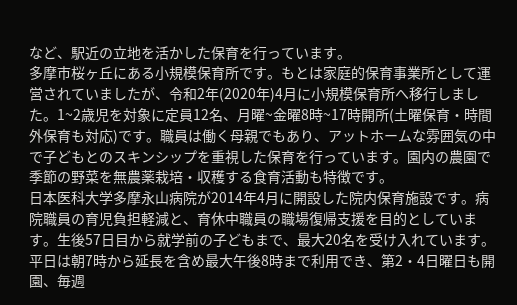など、駅近の立地を活かした保育を行っています。
多摩市桜ヶ丘にある小規模保育所です。もとは家庭的保育事業所として運営されていましたが、令和2年(2020年)4月に小規模保育所へ移行しました。1~2歳児を対象に定員12名、月曜~金曜8時~17時開所(土曜保育・時間外保育も対応)です。職員は働く母親でもあり、アットホームな雰囲気の中で子どもとのスキンシップを重視した保育を行っています。園内の農園で季節の野菜を無農薬栽培・収穫する食育活動も特徴です。
日本医科大学多摩永山病院が2014年4月に開設した院内保育施設です。病院職員の育児負担軽減と、育休中職員の職場復帰支援を目的としています。生後57日目から就学前の子どもまで、最大20名を受け入れています。平日は朝7時から延長を含め最大午後8時まで利用でき、第2・4日曜日も開園、毎週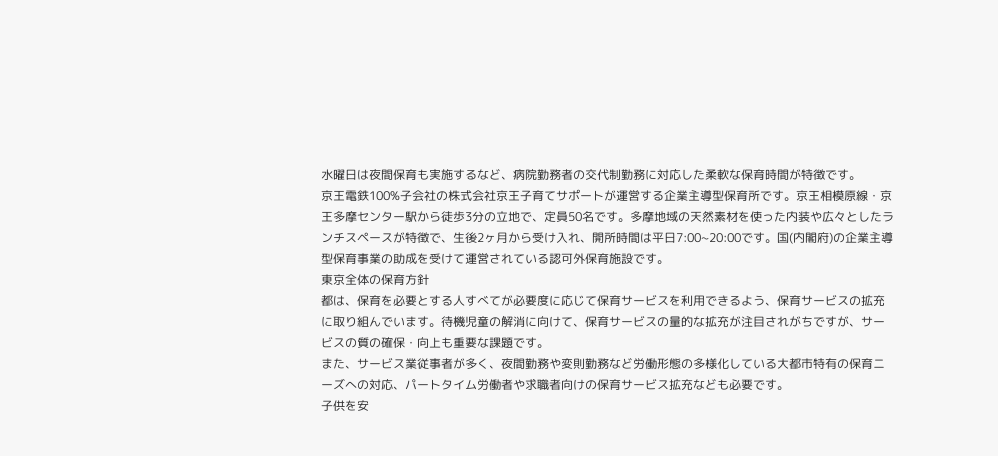水曜日は夜間保育も実施するなど、病院勤務者の交代制勤務に対応した柔軟な保育時間が特徴です。
京王電鉄100%子会社の株式会社京王子育てサポートが運営する企業主導型保育所です。京王相模原線・京王多摩センター駅から徒歩3分の立地で、定員50名です。多摩地域の天然素材を使った内装や広々としたランチスペースが特徴で、生後2ヶ月から受け入れ、開所時間は平日7:00~20:00です。国(内閣府)の企業主導型保育事業の助成を受けて運営されている認可外保育施設です。
東京全体の保育方針
都は、保育を必要とする人すべてが必要度に応じて保育サービスを利用できるよう、保育サービスの拡充に取り組んでいます。待機児童の解消に向けて、保育サービスの量的な拡充が注目されがちですが、サービスの質の確保・向上も重要な課題です。
また、サービス業従事者が多く、夜間勤務や変則勤務など労働形態の多様化している大都市特有の保育ニーズへの対応、パートタイム労働者や求職者向けの保育サービス拡充なども必要です。
子供を安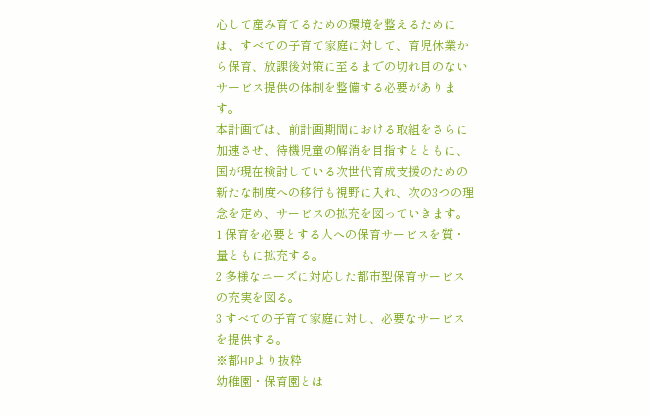心して産み育てるための環境を整えるためには、すべての子育て家庭に対して、育児休業から保育、放課後対策に至るまでの切れ目のないサービス提供の体制を整備する必要があります。
本計画では、前計画期間における取組をさらに加速させ、待機児童の解消を目指すとともに、国が現在検討している次世代育成支援のための新たな制度への移行も視野に入れ、次の3つの理念を定め、サービスの拡充を図っていきます。
1 保育を必要とする人への保育サービスを質・量ともに拡充する。
2 多様なニーズに対応した都市型保育サービスの充実を図る。
3 すべての子育て家庭に対し、必要なサービスを提供する。
※都HPより抜粋
幼稚園・保育園とは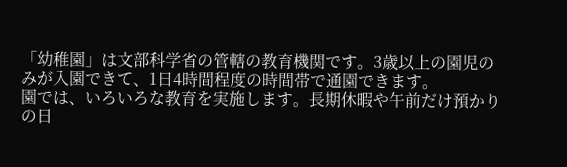「幼稚園」は文部科学省の管轄の教育機関です。3歳以上の園児のみが入園できて、1日4時間程度の時間帯で通園できます。
園では、いろいろな教育を実施します。長期休暇や午前だけ預かりの日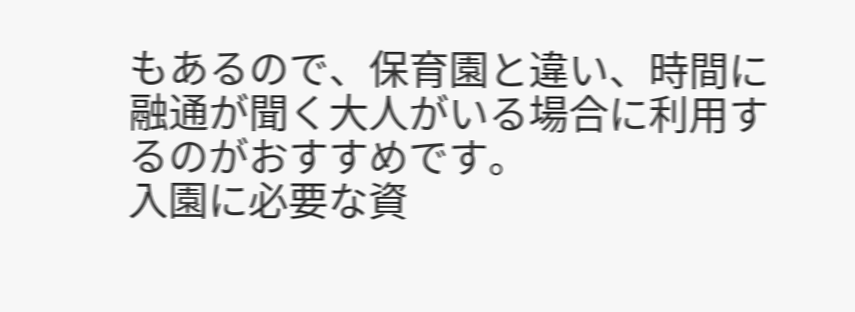もあるので、保育園と違い、時間に融通が聞く大人がいる場合に利用するのがおすすめです。
入園に必要な資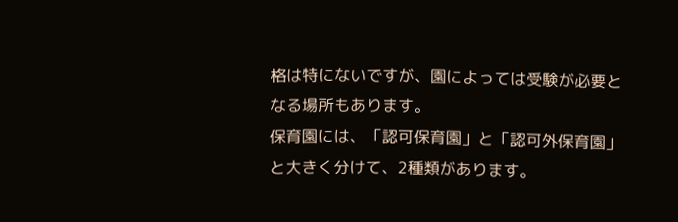格は特にないですが、園によっては受験が必要となる場所もあります。
保育園には、「認可保育園」と「認可外保育園」と大きく分けて、2種類があります。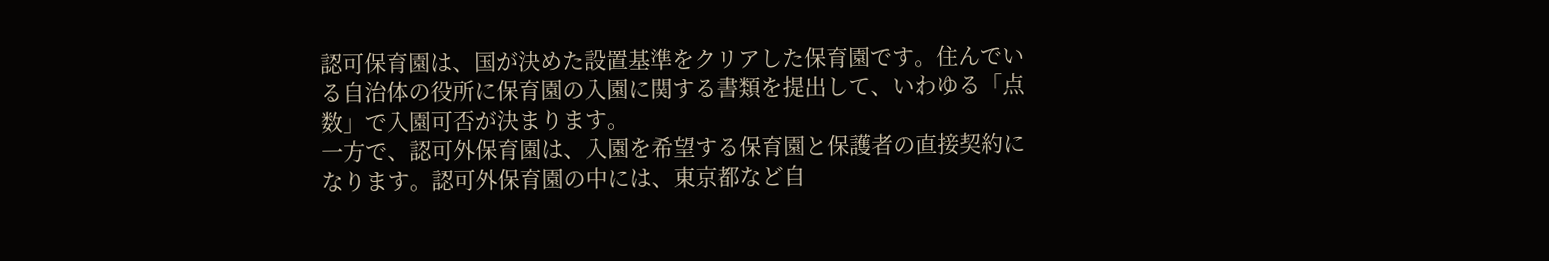認可保育園は、国が決めた設置基準をクリアした保育園です。住んでいる自治体の役所に保育園の入園に関する書類を提出して、いわゆる「点数」で入園可否が決まります。
一方で、認可外保育園は、入園を希望する保育園と保護者の直接契約になります。認可外保育園の中には、東京都など自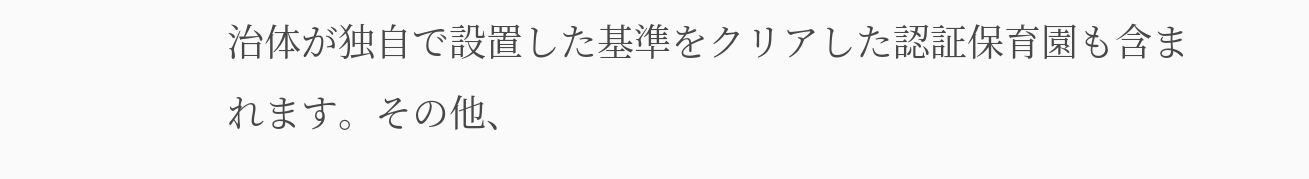治体が独自で設置した基準をクリアした認証保育園も含まれます。その他、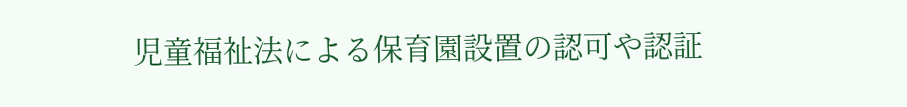児童福祉法による保育園設置の認可や認証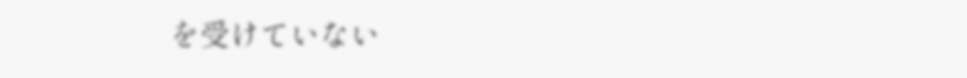を受けていない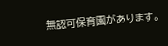無認可保育園があります。